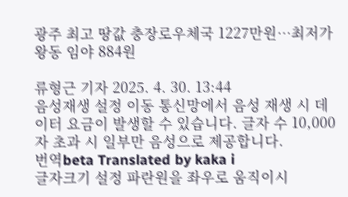광주 최고 땅값 충장로우체국 1227만원…최저가 왕동 임야 884원

류형근 기자 2025. 4. 30. 13:44
음성재생 설정 이동 통신망에서 음성 재생 시 데이터 요금이 발생할 수 있습니다. 글자 수 10,000자 초과 시 일부만 음성으로 제공합니다.
번역beta Translated by kaka i
글자크기 설정 파란원을 좌우로 움직이시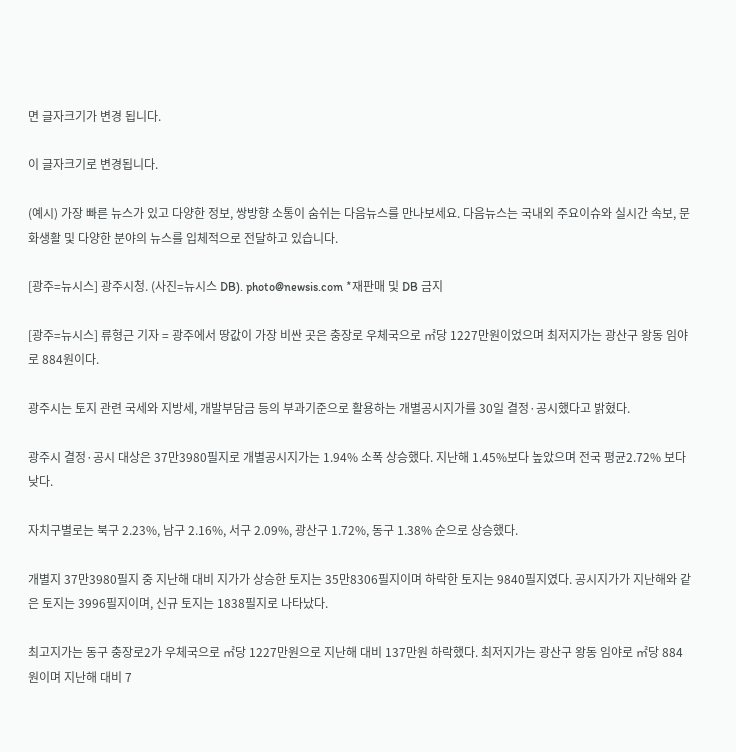면 글자크기가 변경 됩니다.

이 글자크기로 변경됩니다.

(예시) 가장 빠른 뉴스가 있고 다양한 정보, 쌍방향 소통이 숨쉬는 다음뉴스를 만나보세요. 다음뉴스는 국내외 주요이슈와 실시간 속보, 문화생활 및 다양한 분야의 뉴스를 입체적으로 전달하고 있습니다.

[광주=뉴시스] 광주시청. (사진=뉴시스 DB). photo@newsis.com *재판매 및 DB 금지

[광주=뉴시스] 류형근 기자 = 광주에서 땅값이 가장 비싼 곳은 충장로 우체국으로 ㎡당 1227만원이었으며 최저지가는 광산구 왕동 임야로 884원이다.

광주시는 토지 관련 국세와 지방세, 개발부담금 등의 부과기준으로 활용하는 개별공시지가를 30일 결정·공시했다고 밝혔다.

광주시 결정·공시 대상은 37만3980필지로 개별공시지가는 1.94% 소폭 상승했다. 지난해 1.45%보다 높았으며 전국 평균2.72% 보다 낮다.

자치구별로는 북구 2.23%, 남구 2.16%, 서구 2.09%, 광산구 1.72%, 동구 1.38% 순으로 상승했다.

개별지 37만3980필지 중 지난해 대비 지가가 상승한 토지는 35만8306필지이며 하락한 토지는 9840필지였다. 공시지가가 지난해와 같은 토지는 3996필지이며, 신규 토지는 1838필지로 나타났다.

최고지가는 동구 충장로2가 우체국으로 ㎡당 1227만원으로 지난해 대비 137만원 하락했다. 최저지가는 광산구 왕동 임야로 ㎡당 884원이며 지난해 대비 7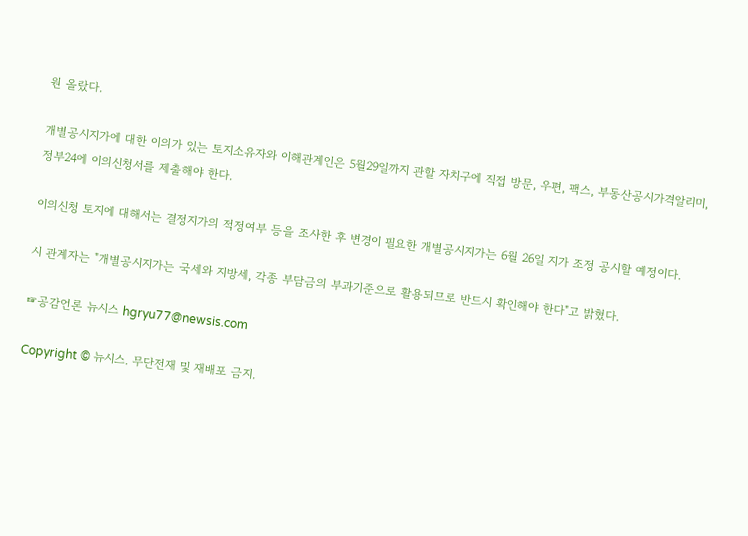원 올랐다.

개별공시지가에 대한 이의가 있는 토지소유자와 이해관계인은 5월29일까지 관할 자치구에 직접 방문, 우편, 팩스, 부동산공시가격알리미, 정부24에 이의신청서를 제출해야 한다.

이의신청 토지에 대해서는 결정지가의 적정여부 등을 조사한 후 변경이 필요한 개별공시지가는 6월 26일 지가 조정 공시할 예정이다.

시 관계자는 "개별공시지가는 국세와 지방세, 각종 부담금의 부과기준으로 활용되므로 반드시 확인해야 한다"고 밝혔다.

☞공감언론 뉴시스 hgryu77@newsis.com

Copyright © 뉴시스. 무단전재 및 재배포 금지.